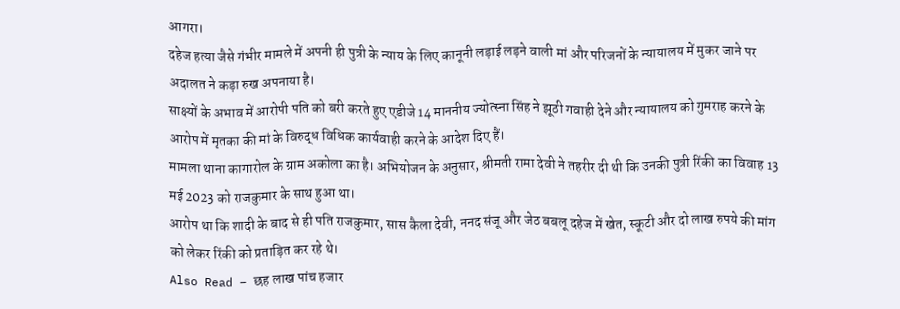आगरा।
दहेज हत्या जैसे गंभीर मामले में अपनी ही पुत्री के न्याय के लिए कानूनी लड़ाई लड़ने वाली मां और परिजनों के न्यायालय में मुकर जाने पर अदालत ने कड़ा रुख अपनाया है।
साक्ष्यों के अभाव में आरोपी पति को बरी करते हुए एडीजे 14 माननीय ज्योत्स्ना सिंह ने झूठी गवाही देने और न्यायालय को गुमराह करने के आरोप में मृतका की मां के विरुद्ध विधिक कार्यवाही करने के आदेश दिए हैं।
मामला थाना कागारोल के ग्राम अकोला का है। अभियोजन के अनुसार, श्रीमती रामा देवी ने तहरीर दी थी कि उनकी पुत्री रिंकी का विवाह 13 मई 2023 को राजकुमार के साथ हुआ था।
आरोप था कि शादी के बाद से ही पति राजकुमार, सास कैला देवी, ननद संजू और जेठ बबलू दहेज में खेत, स्कूटी और दो लाख रुपये की मांग को लेकर रिंकी को प्रताड़ित कर रहे थे।
Also Read – छह लाख पांच हजार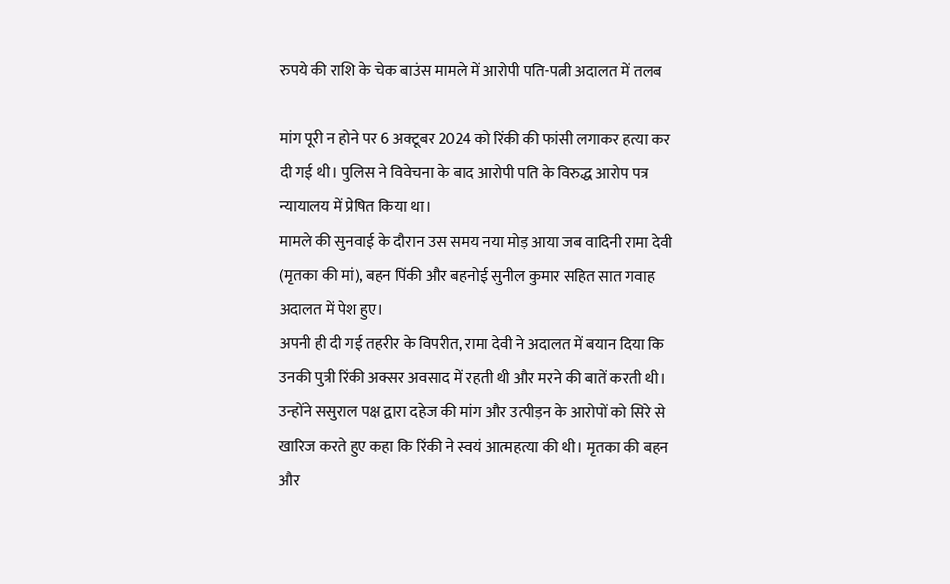रुपये की राशि के चेक बाउंस मामले में आरोपी पति-पत्नी अदालत में तलब

मांग पूरी न होने पर 6 अक्टूबर 2024 को रिंकी की फांसी लगाकर हत्या कर दी गई थी। पुलिस ने विवेचना के बाद आरोपी पति के विरुद्ध आरोप पत्र न्यायालय में प्रेषित किया था।
मामले की सुनवाई के दौरान उस समय नया मोड़ आया जब वादिनी रामा देवी (मृतका की मां), बहन पिंकी और बहनोई सुनील कुमार सहित सात गवाह अदालत में पेश हुए।
अपनी ही दी गई तहरीर के विपरीत, रामा देवी ने अदालत में बयान दिया कि उनकी पुत्री रिंकी अक्सर अवसाद में रहती थी और मरने की बातें करती थी।
उन्होंने ससुराल पक्ष द्वारा दहेज की मांग और उत्पीड़न के आरोपों को सिरे से खारिज करते हुए कहा कि रिंकी ने स्वयं आत्महत्या की थी। मृतका की बहन और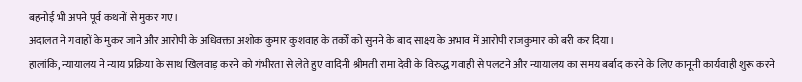बहनोई भी अपने पूर्व कथनों से मुकर गए।
अदालत ने गवाहों के मुकर जाने और आरोपी के अधिवक्ता अशोक कुमार कुशवाह के तर्कों को सुनने के बाद साक्ष्य के अभाव में आरोपी राजकुमार को बरी कर दिया।
हालांकि, न्यायालय ने न्याय प्रक्रिया के साथ खिलवाड़ करने को गंभीरता से लेते हुए वादिनी श्रीमती रामा देवी के विरुद्ध गवाही से पलटने और न्यायालय का समय बर्बाद करने के लिए कानूनी कार्यवाही शुरू करने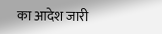का आदेश जारी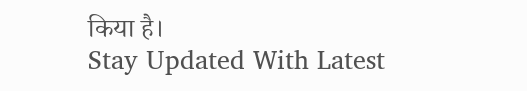किया है।
Stay Updated With Latest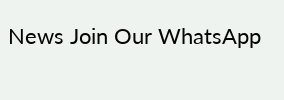News Join Our WhatsApp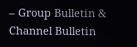– Group Bulletin & Channel Bulletin